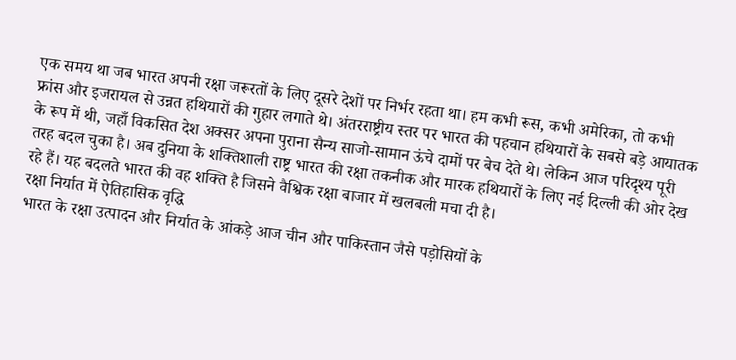एक समय था जब भारत अपनी रक्षा जरूरतों के लिए दूसरे देशों पर निर्भर रहता था। हम कभी रूस, कभी अमेरिका, तो कभी फ्रांस और इजरायल से उन्नत हथियारों की गुहार लगाते थे। अंतरराष्ट्रीय स्तर पर भारत की पहचान हथियारों के सबसे बड़े आयातक के रूप में थी, जहाँ विकसित देश अक्सर अपना पुराना सैन्य साजो-सामान ऊंचे दामों पर बेच देते थे। लेकिन आज परिदृश्य पूरी तरह बदल चुका है। अब दुनिया के शक्तिशाली राष्ट्र भारत की रक्षा तकनीक और मारक हथियारों के लिए नई दिल्ली की ओर देख रहे हैं। यह बदलते भारत की वह शक्ति है जिसने वैश्विक रक्षा बाजार में खलबली मचा दी है।
रक्षा निर्यात में ऐतिहासिक वृद्धि
भारत के रक्षा उत्पादन और निर्यात के आंकड़े आज चीन और पाकिस्तान जैसे पड़ोसियों के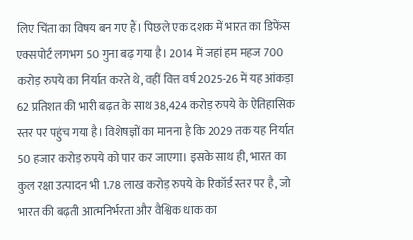लिए चिंता का विषय बन गए हैं। पिछले एक दशक में भारत का डिफेंस एक्सपोर्ट लगभग 50 गुना बढ़ गया है। 2014 में जहां हम महज 700 करोड़ रुपये का निर्यात करते थे, वहीं वित्त वर्ष 2025-26 में यह आंकड़ा 62 प्रतिशत की भारी बढ़त के साथ 38,424 करोड़ रुपये के ऐतिहासिक स्तर पर पहुंच गया है। विशेषज्ञों का मानना है कि 2029 तक यह निर्यात 50 हजार करोड़ रुपये को पार कर जाएगा। इसके साथ ही, भारत का कुल रक्षा उत्पादन भी 1.78 लाख करोड़ रुपये के रिकॉर्ड स्तर पर है, जो भारत की बढ़ती आत्मनिर्भरता और वैश्विक धाक का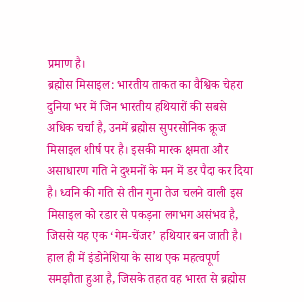प्रमाण है।
ब्रह्मोस मिसाइल: भारतीय ताकत का वैश्विक चेहरा
दुनिया भर में जिन भारतीय हथियारों की सबसे अधिक चर्चा है, उनमें ब्रह्मोस सुपरसोनिक क्रूज मिसाइल शीर्ष पर है। इसकी मारक क्षमता और असाधारण गति ने दुश्मनों के मन में डर पैदा कर दिया है। ध्वनि की गति से तीन गुना तेज चलने वाली इस मिसाइल को रडार से पकड़ना लगभग असंभव है, जिससे यह एक ‘गेम-चेंजर’ हथियार बन जाती है।
हाल ही में इंडोनेशिया के साथ एक महत्वपूर्ण समझौता हुआ है, जिसके तहत वह भारत से ब्रह्मोस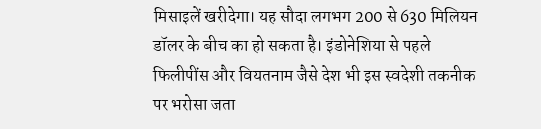मिसाइलें खरीदेगा। यह सौदा लगभग 200 से 630 मिलियन डॉलर के बीच का हो सकता है। इंडोनेशिया से पहले फिलीपींस और वियतनाम जैसे देश भी इस स्वदेशी तकनीक पर भरोसा जता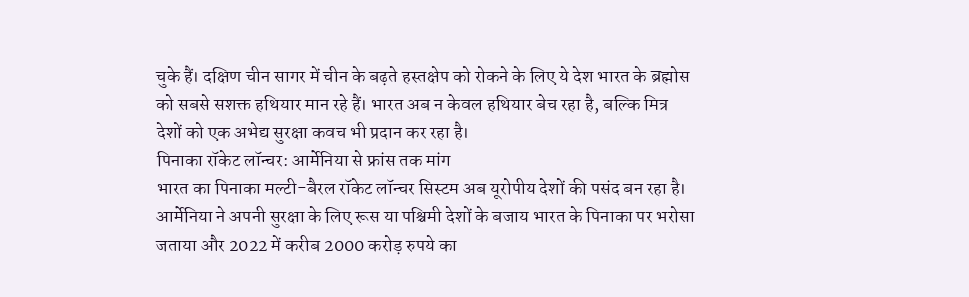चुके हैं। दक्षिण चीन सागर में चीन के बढ़ते हस्तक्षेप को रोकने के लिए ये देश भारत के ब्रह्मोस को सबसे सशक्त हथियार मान रहे हैं। भारत अब न केवल हथियार बेच रहा है, बल्कि मित्र देशों को एक अभेद्य सुरक्षा कवच भी प्रदान कर रहा है।
पिनाका रॉकेट लॉन्चर: आर्मेनिया से फ्रांस तक मांग
भारत का पिनाका मल्टी-बैरल रॉकेट लॉन्चर सिस्टम अब यूरोपीय देशों की पसंद बन रहा है। आर्मेनिया ने अपनी सुरक्षा के लिए रूस या पश्चिमी देशों के बजाय भारत के पिनाका पर भरोसा जताया और 2022 में करीब 2000 करोड़ रुपये का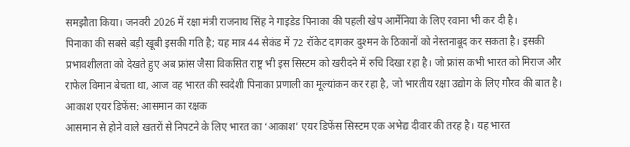समझौता किया। जनवरी 2026 में रक्षा मंत्री राजनाथ सिंह ने गाइडेड पिनाका की पहली खेप आर्मेनिया के लिए रवाना भी कर दी है।
पिनाका की सबसे बड़ी खूबी इसकी गति है; यह मात्र 44 सेकंड में 72 रॉकेट दागकर दुश्मन के ठिकानों को नेस्तनाबूद कर सकता है। इसकी प्रभावशीलता को देखते हुए अब फ्रांस जैसा विकसित राष्ट्र भी इस सिस्टम को खरीदने में रुचि दिखा रहा है। जो फ्रांस कभी भारत को मिराज और राफेल विमान बेचता था, आज वह भारत की स्वदेशी पिनाका प्रणाली का मूल्यांकन कर रहा है, जो भारतीय रक्षा उद्योग के लिए गौरव की बात है।
आकाश एयर डिफेंस: आसमान का रक्षक
आसमान से होने वाले खतरों से निपटने के लिए भारत का ‘आकाश’ एयर डिफेंस सिस्टम एक अभेद्य दीवार की तरह है। यह भारत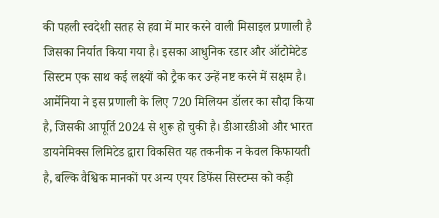की पहली स्वदेशी सतह से हवा में मार करने वाली मिसाइल प्रणाली है जिसका निर्यात किया गया है। इसका आधुनिक रडार और ऑटोमेटेड सिस्टम एक साथ कई लक्ष्यों को ट्रैक कर उन्हें नष्ट करने में सक्षम है।
आर्मेनिया ने इस प्रणाली के लिए 720 मिलियन डॉलर का सौदा किया है, जिसकी आपूर्ति 2024 से शुरू हो चुकी है। डीआरडीओ और भारत डायनेमिक्स लिमिटेड द्वारा विकसित यह तकनीक न केवल किफायती है, बल्कि वैश्विक मानकों पर अन्य एयर डिफेंस सिस्टम्स को कड़ी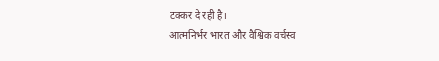टक्कर दे रही है।
आत्मनिर्भर भारत और वैश्विक वर्चस्व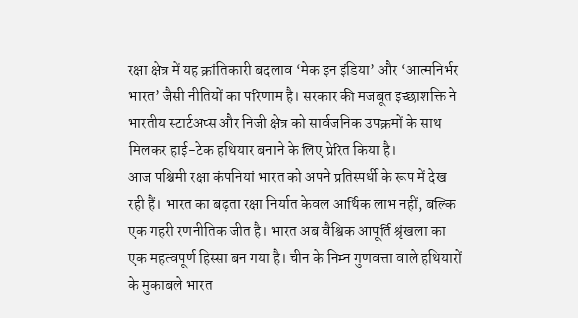रक्षा क्षेत्र में यह क्रांतिकारी बदलाव ‘मेक इन इंडिया’ और ‘आत्मनिर्भर भारत’ जैसी नीतियों का परिणाम है। सरकार की मजबूत इच्छाशक्ति ने भारतीय स्टार्टअप्स और निजी क्षेत्र को सार्वजनिक उपक्रमों के साथ मिलकर हाई-टेक हथियार बनाने के लिए प्रेरित किया है।
आज पश्चिमी रक्षा कंपनियां भारत को अपने प्रतिस्पर्धी के रूप में देख रही हैं। भारत का बढ़ता रक्षा निर्यात केवल आर्थिक लाभ नहीं, बल्कि एक गहरी रणनीतिक जीत है। भारत अब वैश्विक आपूर्ति श्रृंखला का एक महत्वपूर्ण हिस्सा बन गया है। चीन के निम्न गुणवत्ता वाले हथियारों के मुकाबले भारत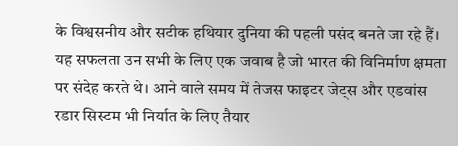के विश्वसनीय और सटीक हथियार दुनिया की पहली पसंद बनते जा रहे हैं।
यह सफलता उन सभी के लिए एक जवाब है जो भारत की विनिर्माण क्षमता पर संदेह करते थे। आने वाले समय में तेजस फाइटर जेट्स और एडवांस रडार सिस्टम भी निर्यात के लिए तैयार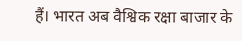हैं। भारत अब वैश्विक रक्षा बाजार के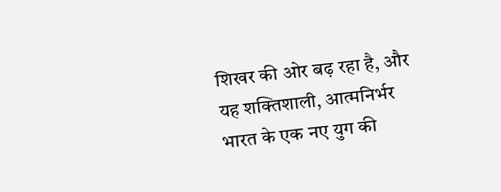शिखर की ओर बढ़ रहा है, और यह शक्तिशाली, आत्मनिर्भर भारत के एक नए युग की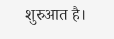शुरुआत है।